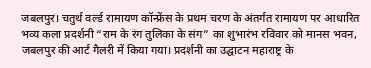जबलपुर। चतुर्थ वर्ल्ड रामायण कॉन्फ्रेंस के प्रथम चरण के अंतर्गत रामायण पर आधारित भव्य कला प्रदर्शनी “राम के रंग तुलिका के संग” का शुभारंभ रविवार को मानस भवन, जबलपुर की आर्ट गैलरी में किया गया। प्रदर्शनी का उद्घाटन महाराष्ट्र के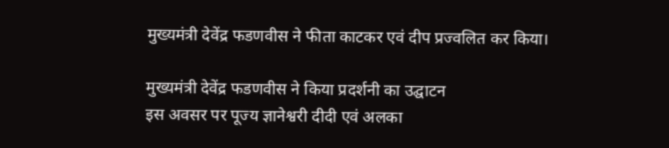मुख्यमंत्री देवेंद्र फडणवीस ने फीता काटकर एवं दीप प्रज्वलित कर किया।

मुख्यमंत्री देवेंद्र फडणवीस ने किया प्रदर्शनी का उद्घाटन
इस अवसर पर पूज्य ज्ञानेश्वरी दीदी एवं अलका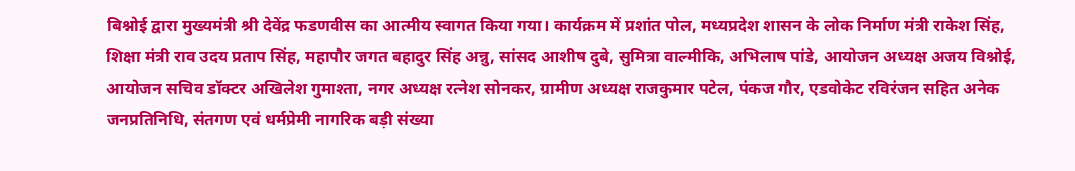बिश्नोई द्वारा मुख्यमंत्री श्री देवेंद्र फडणवीस का आत्मीय स्वागत किया गया। कार्यक्रम में प्रशांत पोल, मध्यप्रदेश शासन के लोक निर्माण मंत्री राकेश सिंह, शिक्षा मंत्री राव उदय प्रताप सिंह, महापौर जगत बहादुर सिंह अन्नु, सांसद आशीष दुबे, सुमित्रा वाल्मीकि, अभिलाष पांडे, आयोजन अध्यक्ष अजय विश्नोई, आयोजन सचिव डॉक्टर अखिलेश गुमाश्ता, नगर अध्यक्ष रत्नेश सोनकर, ग्रामीण अध्यक्ष राजकुमार पटेल, पंकज गौर, एडवोकेट रविरंजन सहित अनेक जनप्रतिनिधि, संतगण एवं धर्मप्रेमी नागरिक बड़ी संख्या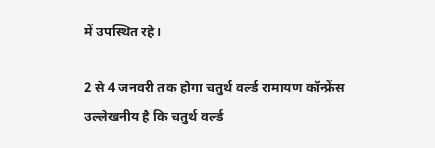में उपस्थित रहे।

2 से 4 जनवरी तक होगा चतुर्थ वर्ल्ड रामायण कॉन्फ्रेंस
उल्लेखनीय है कि चतुर्थ वर्ल्ड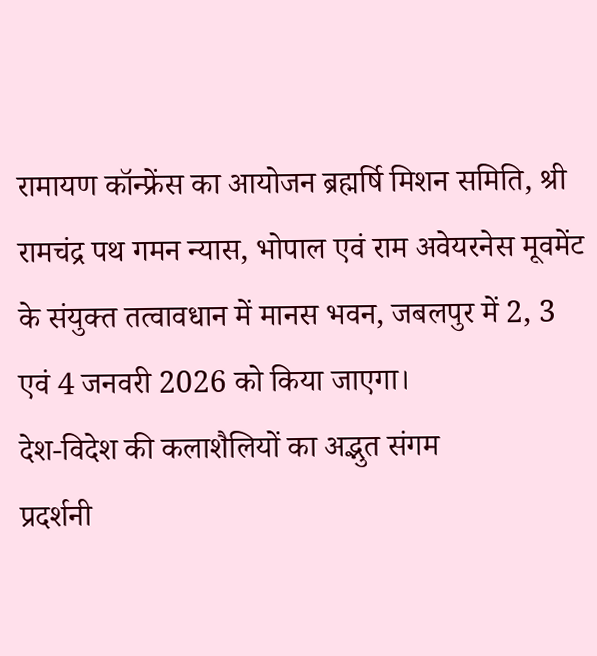रामायण कॉन्फ्रेंस का आयोजन ब्रह्मर्षि मिशन समिति, श्री रामचंद्र पथ गमन न्यास, भोपाल एवं राम अवेयरनेस मूवमेंट के संयुक्त तत्वावधान में मानस भवन, जबलपुर में 2, 3 एवं 4 जनवरी 2026 को किया जाएगा।
देश-विदेश की कलाशैलियों का अद्भुत संगम
प्रदर्शनी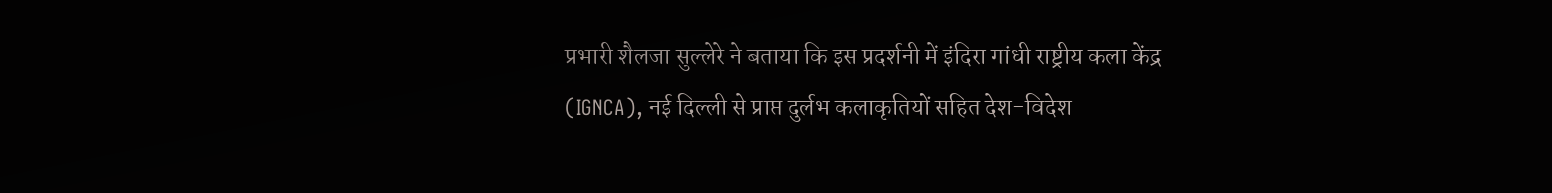प्रभारी शैलजा सुल्लेरे ने बताया कि इस प्रदर्शनी में इंदिरा गांधी राष्ट्रीय कला केंद्र (IGNCA), नई दिल्ली से प्राप्त दुर्लभ कलाकृतियों सहित देश-विदेश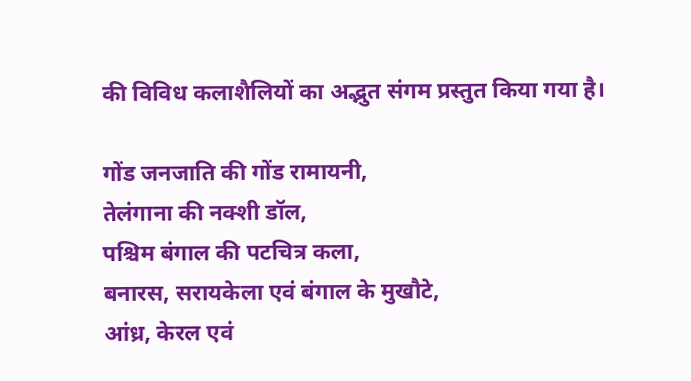की विविध कलाशैलियों का अद्भुत संगम प्रस्तुत किया गया है।

गोंड जनजाति की गोंड रामायनी,
तेलंगाना की नक्शी डॉल,
पश्चिम बंगाल की पटचित्र कला,
बनारस, सरायकेला एवं बंगाल के मुखौटे,
आंध्र, केरल एवं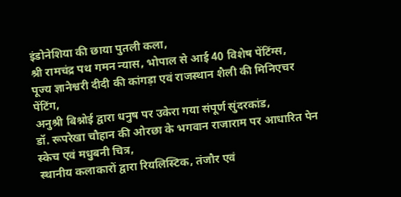इंडोनेशिया की छाया पुतली कला,
श्री रामचंद्र पथ गमन न्यास, भोपाल से आई 40 विशेष पेंटिंग्स,
पूज्य ज्ञानेश्वरी दीदी की कांगड़ा एवं राजस्थान शैली की मिनिएचर पेंटिंग,
अनुश्री बिश्नोई द्वारा धनुष पर उकेरा गया संपूर्ण सुंदरकांड,
डॉ. रूपरेखा चौहान की ओरछा के भगवान राजाराम पर आधारित पेन स्केच एवं मधुबनी चित्र,
स्थानीय कलाकारों द्वारा रियलिस्टिक, तंजौर एवं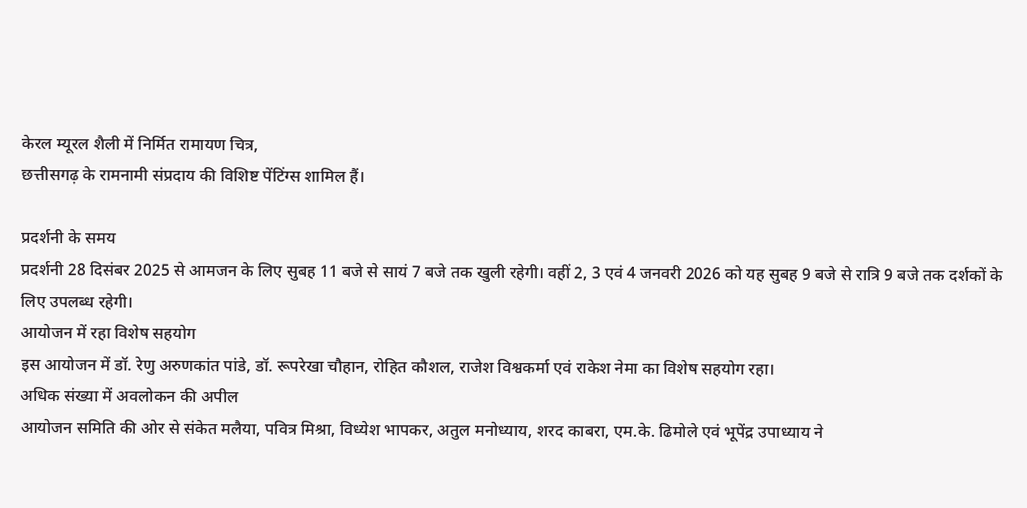केरल म्यूरल शैली में निर्मित रामायण चित्र,
छत्तीसगढ़ के रामनामी संप्रदाय की विशिष्ट पेंटिंग्स शामिल हैं।

प्रदर्शनी के समय
प्रदर्शनी 28 दिसंबर 2025 से आमजन के लिए सुबह 11 बजे से सायं 7 बजे तक खुली रहेगी। वहीं 2, 3 एवं 4 जनवरी 2026 को यह सुबह 9 बजे से रात्रि 9 बजे तक दर्शकों के लिए उपलब्ध रहेगी।
आयोजन में रहा विशेष सहयोग
इस आयोजन में डॉ. रेणु अरुणकांत पांडे, डॉ. रूपरेखा चौहान, रोहित कौशल, राजेश विश्वकर्मा एवं राकेश नेमा का विशेष सहयोग रहा।
अधिक संख्या में अवलोकन की अपील
आयोजन समिति की ओर से संकेत मलैया, पवित्र मिश्रा, विध्येश भापकर, अतुल मनोध्याय, शरद काबरा, एम.के. ढिमोले एवं भूपेंद्र उपाध्याय ने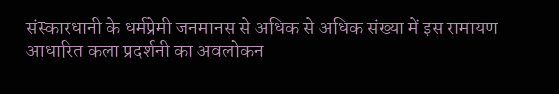संस्कारधानी के धर्मप्रेमी जनमानस से अधिक से अधिक संख्या में इस रामायण आधारित कला प्रदर्शनी का अवलोकन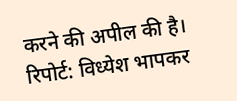करने की अपील की है।
रिपोर्ट: विध्येश भापकर